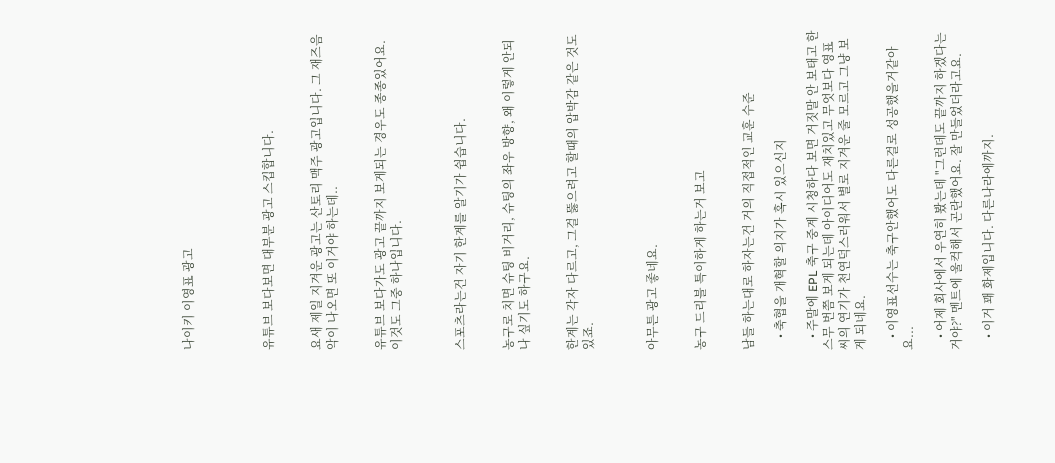나이키 이영표 광고




유튜브 보다보면 대부분 광고 스킵합니다.


요새 제일 지겨운 광고는 산토리 맥주 광고입니다. 그 재즈음악이 나오면 또 이거야 하는데..


유튜브 보다가도 광고 끝까지 보게되는 경우도 종종있어요. 이것도 그중 하나입니다.



스포츠라는건 자기 한계를 알기가 쉽습니다.


농구로 치면 슈팅 비거리, 슈팅의 좌우 방향, 왜 이렇게 안되나 싶기도 하구요.


한계는 각자 다르고, 그걸 뚫으려고 할때의 압박감 같은 것도 있죠.



아무튼 광고 좋네요.


농구 드리블 특이하게 하는거 보고


남들 하는대로 하자는건 거의 직접적인 교훈 수준

    • 축협을 개혁할 의지가 혹시 있으신지

    • 주말에 EPL 축구 중계 시청하다 보면 거짓말 안 보태고 한 스무 번쯤 보게 되는데 아이디어도 재치있고 무엇보다 영표 씨의 연기가 천연덕스러워서 별로 지겨운 줄 모르고 그냥 보게 되네요.

    • 이영표선수는 축구안했어도 다른걸로 성공했을거같아요...

    • 어제 회사에서 우연히 봤는데 "그런데도 끝까지 하겠다는 거야?" 멘트에 울컥해서 곤란했어요. 잘 만들었더라고요.

    • 이거 꽤 화제입니다. 다른나라에까지.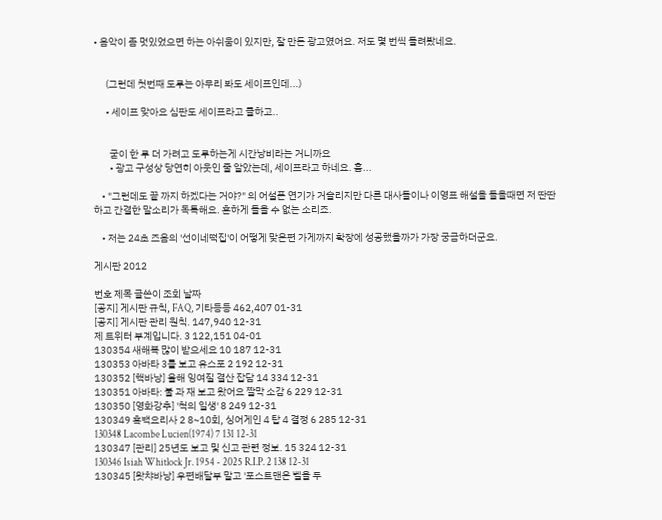• 음악이 좀 멋있었으면 하는 아쉬움이 있지만, 잘 만든 광고였어요. 저도 몇 번씩 돌려봤네요.


      (그런데 첫번째 도루는 아무리 봐도 세이프인데...)

      • 세이프 맞아요 심판도 세이프라고 콜하고..


        굳이 한 루 더 가려고 도루하는게 시간낭비라는 거니까요
        • 광고 구성상 당연히 아웃인 줄 알았는데, 세이프라고 하네요. 흠...

    • "그런데도 끝 까지 하겠다는 거야?" 의 어설픈 연기가 거슬리지만 다른 대사들이나 이영표 해설을 들을때면 저 딴딴하고 간결한 말소리가 독특해요. 흔하게 들을 수 없는 소리죠.

    • 저는 24초 즈음의 '선이네떡집'이 어떻게 맞은편 가게까지 확장에 성공했을까가 가장 궁금하더군요.

게시판 2012

번호 제목 글쓴이 조회 날짜
[공지] 게시판 규칙, FAQ, 기타등등 462,407 01-31
[공지] 게시판 관리 원칙. 147,940 12-31
제 트위터 부계입니다. 3 122,151 04-01
130354 새해복 많이 받으세요 10 187 12-31
130353 아바타 3를 보고 유스포 2 192 12-31
130352 [핵바낭] 올해 잉여질 결산 잡담 14 334 12-31
130351 아바타: 불 과 재 보고 왔어요 짤막 소감 6 229 12-31
130350 [영화강추] '척의 일생' 8 249 12-31
130349 흑백요리사 2 8~10회, 싱어게인 4 탑 4 결정 6 285 12-31
130348 Lacombe Lucien(1974) 7 131 12-31
130347 [관리] 25년도 보고 및 신고 관련 정보. 15 324 12-31
130346 Isiah Whitlock Jr. 1954 - 2025 R.I.P. 2 138 12-31
130345 [왓챠바낭] 우편배달부 말고 '포스트맨은 벨을 두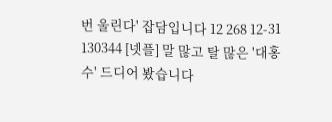번 울린다' 잡담입니다 12 268 12-31
130344 [넷플] 말 많고 탈 많은 '대홍수' 드디어 봤습니다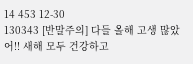14 453 12-30
130343 [반말주의] 다들 올해 고생 많았어!! 새해 모두 건강하고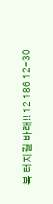복 터지길 바래!! 12 186 12-30